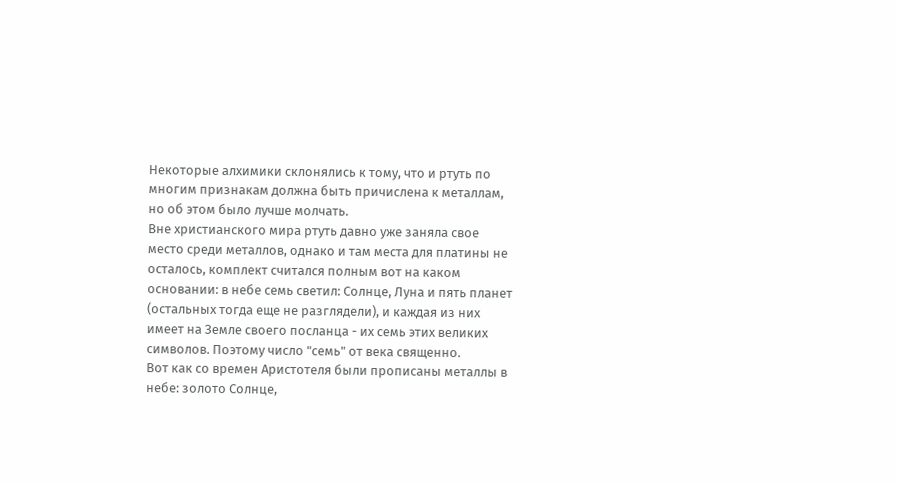Некоторые алхимики склонялись к тому, что и ртуть по многим признакам должна быть причислена к металлам, но об этом было лучше молчать.
Вне христианского мира ртуть давно уже заняла свое место среди металлов, однако и там места для платины не осталось, комплект считался полным вот на каком основании: в небе семь светил: Солнце, Луна и пять планет (остальных тогда еще не разглядели), и каждая из них имеет на Земле своего посланца - их семь этих великих символов. Поэтому число "семь" от века священно.
Вот как со времен Аристотеля были прописаны металлы в небе: золото Солнце,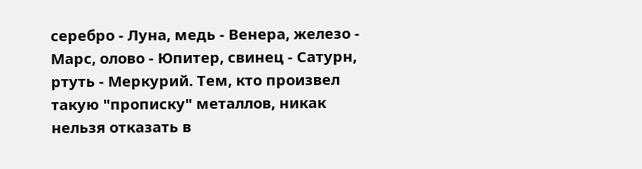серебро - Луна, медь - Венера, железо - Марс, олово - Юпитер, свинец - Сатурн, ртуть - Меркурий. Тем, кто произвел такую "прописку" металлов, никак нельзя отказать в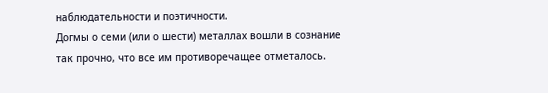наблюдательности и поэтичности.
Догмы о семи (или о шести) металлах вошли в сознание так прочно, что все им противоречащее отметалось.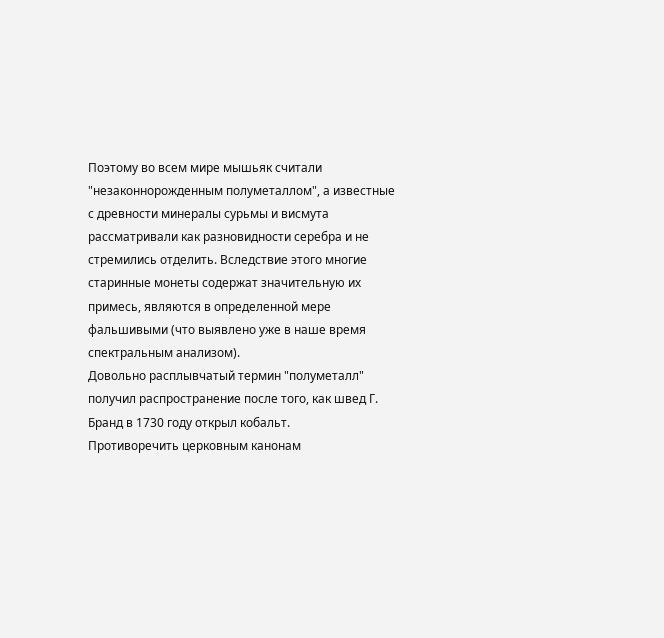Поэтому во всем мире мышьяк считали "незаконнорожденным полуметаллом", а известные с древности минералы сурьмы и висмута рассматривали как разновидности серебра и не стремились отделить. Вследствие этого многие старинные монеты содержат значительную их примесь, являются в определенной мере фальшивыми (что выявлено уже в наше время спектральным анализом).
Довольно расплывчатый термин "полуметалл" получил распространение после того, как швед Г. Бранд в 1730 году открыл кобальт.
Противоречить церковным канонам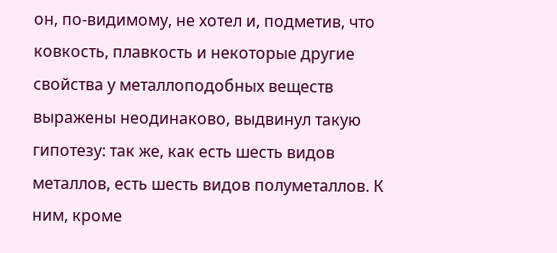он, по-видимому, не хотел и, подметив, что ковкость, плавкость и некоторые другие свойства у металлоподобных веществ выражены неодинаково, выдвинул такую гипотезу: так же, как есть шесть видов металлов, есть шесть видов полуметаллов. К ним, кроме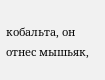кобальта, он отнес мышьяк,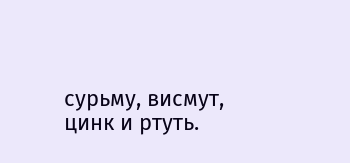сурьму, висмут, цинк и ртуть.